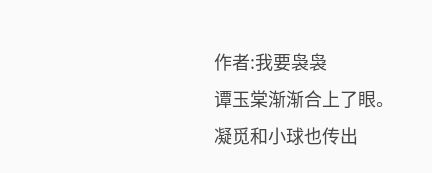作者:我要袅袅
谭玉棠渐渐合上了眼。
凝觅和小球也传出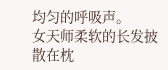均匀的呼吸声。
女天师柔软的长发披散在枕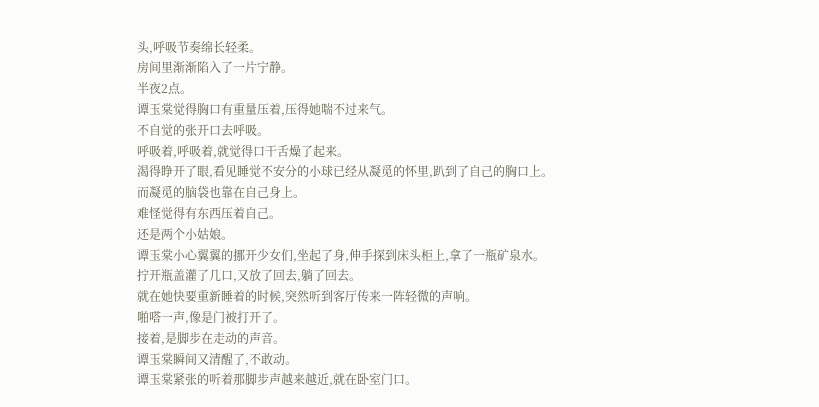头,呼吸节奏绵长轻柔。
房间里渐渐陷入了一片宁静。
半夜2点。
谭玉棠觉得胸口有重量压着,压得她喘不过来气。
不自觉的张开口去呼吸。
呼吸着,呼吸着,就觉得口干舌燥了起来。
渴得睁开了眼,看见睡觉不安分的小球已经从凝觅的怀里,趴到了自己的胸口上。
而凝觅的脑袋也靠在自己身上。
难怪觉得有东西压着自己。
还是两个小姑娘。
谭玉棠小心翼翼的挪开少女们,坐起了身,伸手探到床头柜上,拿了一瓶矿泉水。
拧开瓶盖灌了几口,又放了回去,躺了回去。
就在她快要重新睡着的时候,突然听到客厅传来一阵轻微的声响。
啪嗒一声,像是门被打开了。
接着,是脚步在走动的声音。
谭玉棠瞬间又清醒了,不敢动。
谭玉棠紧张的听着那脚步声越来越近,就在卧室门口。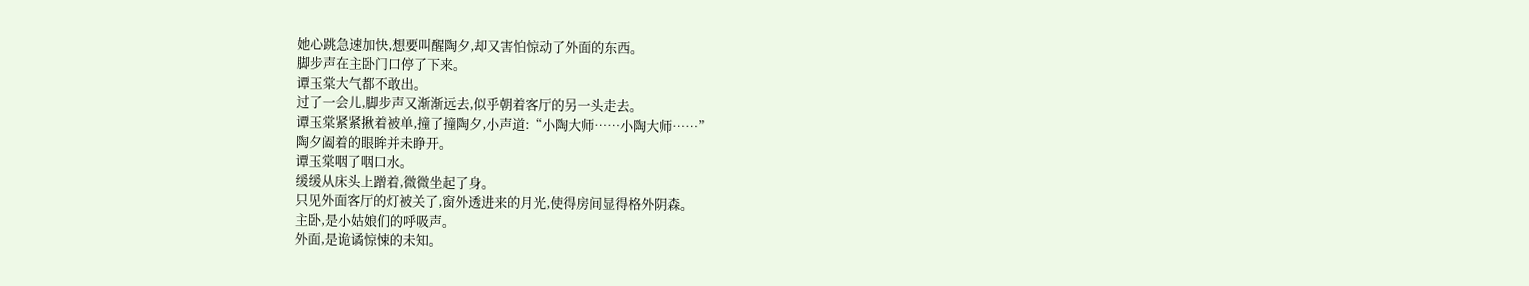她心跳急速加快,想要叫醒陶夕,却又害怕惊动了外面的东西。
脚步声在主卧门口停了下来。
谭玉棠大气都不敢出。
过了一会儿,脚步声又渐渐远去,似乎朝着客厅的另一头走去。
谭玉棠紧紧揪着被单,撞了撞陶夕,小声道:“小陶大师……小陶大师……”
陶夕阖着的眼眸并未睁开。
谭玉棠咽了咽口水。
缓缓从床头上蹭着,微微坐起了身。
只见外面客厅的灯被关了,窗外透进来的月光,使得房间显得格外阴森。
主卧,是小姑娘们的呼吸声。
外面,是诡谲惊悚的未知。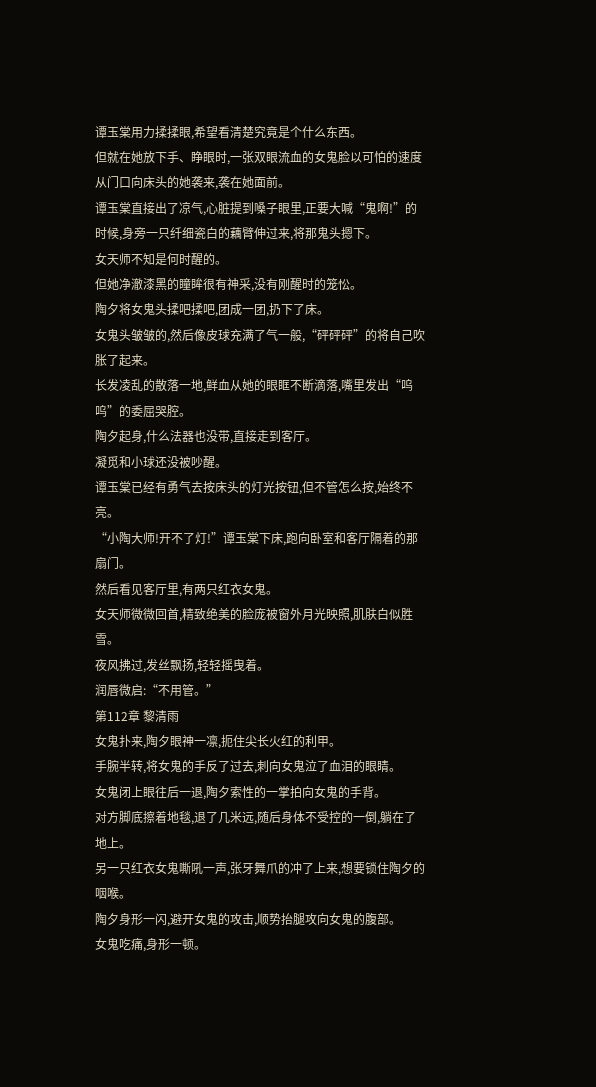谭玉棠用力揉揉眼,希望看清楚究竟是个什么东西。
但就在她放下手、睁眼时,一张双眼流血的女鬼脸以可怕的速度从门口向床头的她袭来,袭在她面前。
谭玉棠直接出了凉气,心脏提到嗓子眼里,正要大喊“鬼啊!”的时候,身旁一只纤细瓷白的藕臂伸过来,将那鬼头摁下。
女天师不知是何时醒的。
但她净澈漆黑的瞳眸很有神采,没有刚醒时的笼忪。
陶夕将女鬼头揉吧揉吧,团成一团,扔下了床。
女鬼头皱皱的,然后像皮球充满了气一般,“砰砰砰”的将自己吹胀了起来。
长发凌乱的散落一地,鲜血从她的眼眶不断滴落,嘴里发出“呜呜”的委屈哭腔。
陶夕起身,什么法器也没带,直接走到客厅。
凝觅和小球还没被吵醒。
谭玉棠已经有勇气去按床头的灯光按钮,但不管怎么按,始终不亮。
“小陶大师!开不了灯!”谭玉棠下床,跑向卧室和客厅隔着的那扇门。
然后看见客厅里,有两只红衣女鬼。
女天师微微回首,精致绝美的脸庞被窗外月光映照,肌肤白似胜雪。
夜风拂过,发丝飘扬,轻轻摇曳着。
润唇微启:“不用管。”
第112章 黎清雨
女鬼扑来,陶夕眼神一凛,扼住尖长火红的利甲。
手腕半转,将女鬼的手反了过去,刺向女鬼泣了血泪的眼睛。
女鬼闭上眼往后一退,陶夕索性的一掌拍向女鬼的手背。
对方脚底擦着地毯,退了几米远,随后身体不受控的一倒,躺在了地上。
另一只红衣女鬼嘶吼一声,张牙舞爪的冲了上来,想要锁住陶夕的咽喉。
陶夕身形一闪,避开女鬼的攻击,顺势抬腿攻向女鬼的腹部。
女鬼吃痛,身形一顿。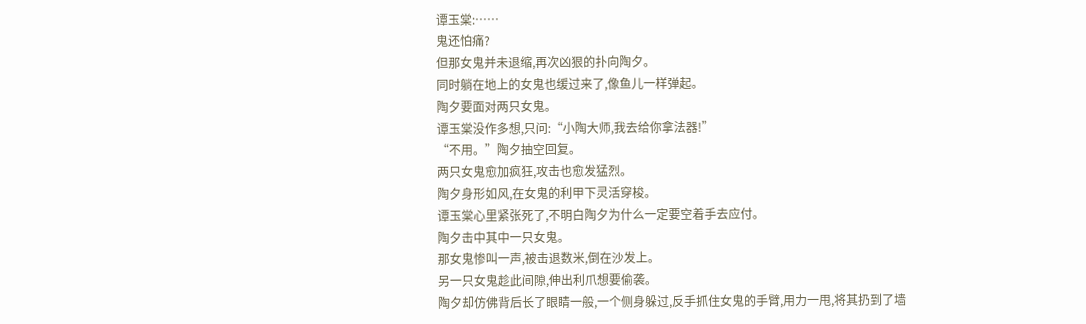谭玉棠:……
鬼还怕痛?
但那女鬼并未退缩,再次凶狠的扑向陶夕。
同时躺在地上的女鬼也缓过来了,像鱼儿一样弹起。
陶夕要面对两只女鬼。
谭玉棠没作多想,只问:“小陶大师,我去给你拿法器!”
“不用。”陶夕抽空回复。
两只女鬼愈加疯狂,攻击也愈发猛烈。
陶夕身形如风,在女鬼的利甲下灵活穿梭。
谭玉棠心里紧张死了,不明白陶夕为什么一定要空着手去应付。
陶夕击中其中一只女鬼。
那女鬼惨叫一声,被击退数米,倒在沙发上。
另一只女鬼趁此间隙,伸出利爪想要偷袭。
陶夕却仿佛背后长了眼睛一般,一个侧身躲过,反手抓住女鬼的手臂,用力一甩,将其扔到了墙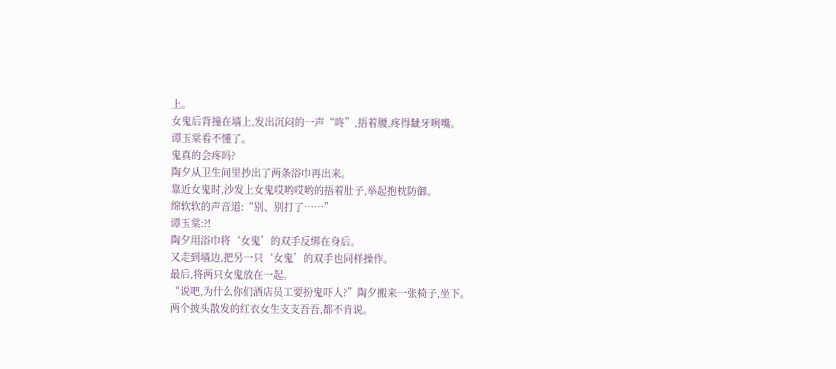上。
女鬼后背撞在墙上,发出沉闷的一声“咚”,捂着腰,疼得龇牙咧嘴。
谭玉棠看不懂了。
鬼真的会疼吗?
陶夕从卫生间里抄出了两条浴巾再出来。
靠近女鬼时,沙发上女鬼哎哟哎哟的捂着肚子,举起抱枕防御。
绵软软的声音道:“别、别打了……”
谭玉棠:?!
陶夕用浴巾将‘女鬼’的双手反绑在身后。
又走到墙边,把另一只‘女鬼’的双手也同样操作。
最后,将两只女鬼放在一起。
“说吧,为什么你们酒店员工要扮鬼吓人?”陶夕搬来一张椅子,坐下。
两个披头散发的红衣女生支支吾吾,都不肯说。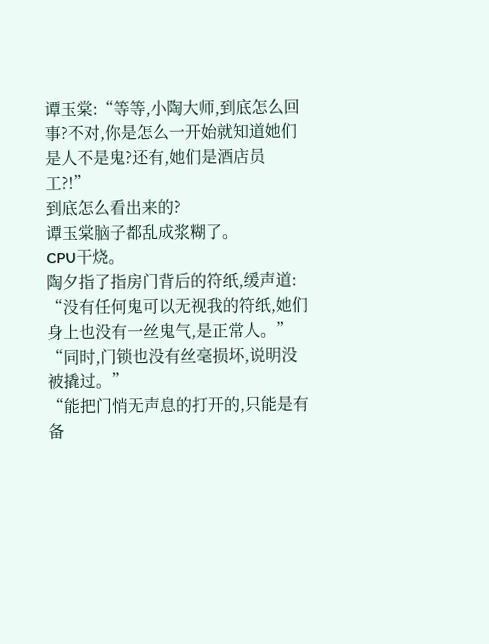谭玉棠:“等等,小陶大师,到底怎么回事?不对,你是怎么一开始就知道她们是人不是鬼?还有,她们是酒店员工?!”
到底怎么看出来的?
谭玉棠脑子都乱成浆糊了。
CPU干烧。
陶夕指了指房门背后的符纸,缓声道:
“没有任何鬼可以无视我的符纸,她们身上也没有一丝鬼气,是正常人。”
“同时,门锁也没有丝毫损坏,说明没被撬过。”
“能把门悄无声息的打开的,只能是有备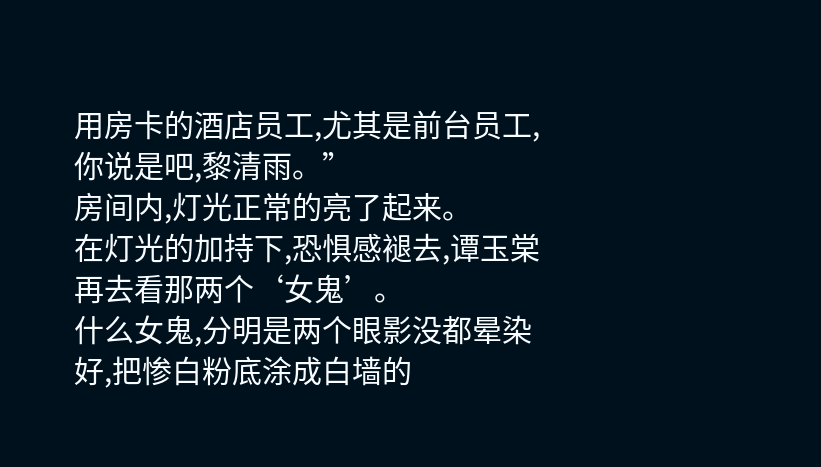用房卡的酒店员工,尤其是前台员工,你说是吧,黎清雨。”
房间内,灯光正常的亮了起来。
在灯光的加持下,恐惧感褪去,谭玉棠再去看那两个‘女鬼’。
什么女鬼,分明是两个眼影没都晕染好,把惨白粉底涂成白墙的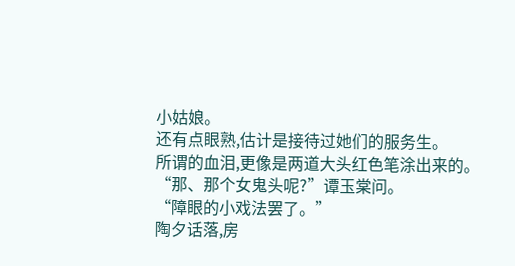小姑娘。
还有点眼熟,估计是接待过她们的服务生。
所谓的血泪,更像是两道大头红色笔涂出来的。
“那、那个女鬼头呢?”谭玉棠问。
“障眼的小戏法罢了。”
陶夕话落,房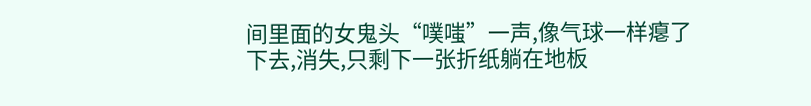间里面的女鬼头“噗嗤”一声,像气球一样瘪了下去,消失,只剩下一张折纸躺在地板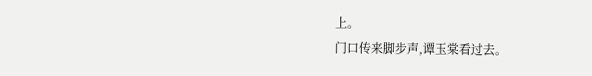上。
门口传来脚步声,谭玉棠看过去。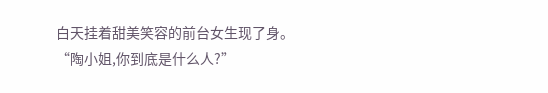白天挂着甜美笑容的前台女生现了身。
“陶小姐,你到底是什么人?”